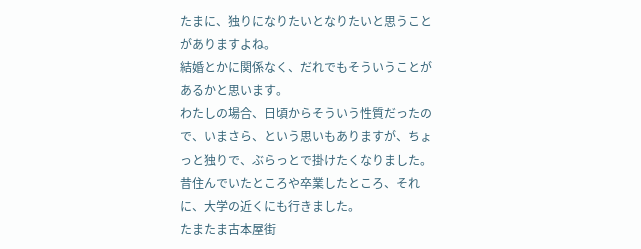たまに、独りになりたいとなりたいと思うことがありますよね。
結婚とかに関係なく、だれでもそういうことがあるかと思います。
わたしの場合、日頃からそういう性質だったので、いまさら、という思いもありますが、ちょっと独りで、ぶらっとで掛けたくなりました。
昔住んでいたところや卒業したところ、それに、大学の近くにも行きました。
たまたま古本屋街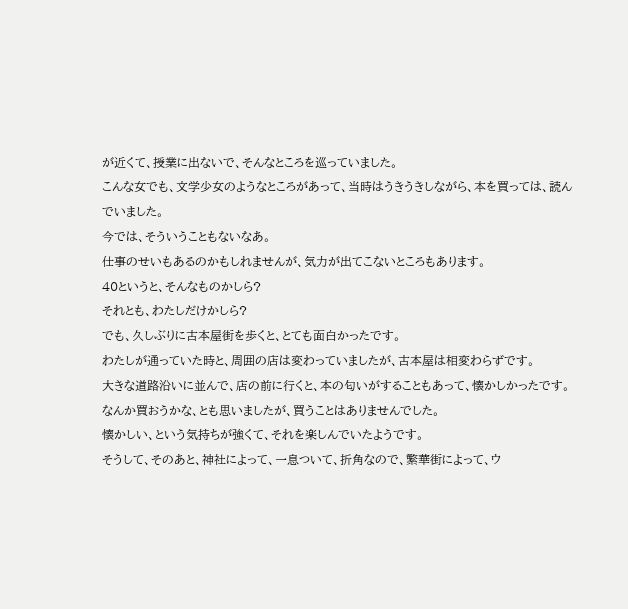が近くて、授業に出ないで、そんなところを巡っていました。
こんな女でも、文学少女のようなところがあって、当時はうきうきしながら、本を買っては、読んでいました。
今では、そういうこともないなあ。
仕事のせいもあるのかもしれませんが、気力が出てこないところもあります。
40というと、そんなものかしら?
それとも、わたしだけかしら?
でも、久しぶりに古本屋街を歩くと、とても面白かったです。
わたしが通っていた時と、周囲の店は変わっていましたが、古本屋は相変わらずです。
大きな道路沿いに並んで、店の前に行くと、本の匂いがすることもあって、懐かしかったです。
なんか買おうかな、とも思いましたが、買うことはありませんでした。
懐かしい、という気持ちが強くて、それを楽しんでいたようです。
そうして、そのあと、神社によって、一息ついて、折角なので、繁華街によって、ウ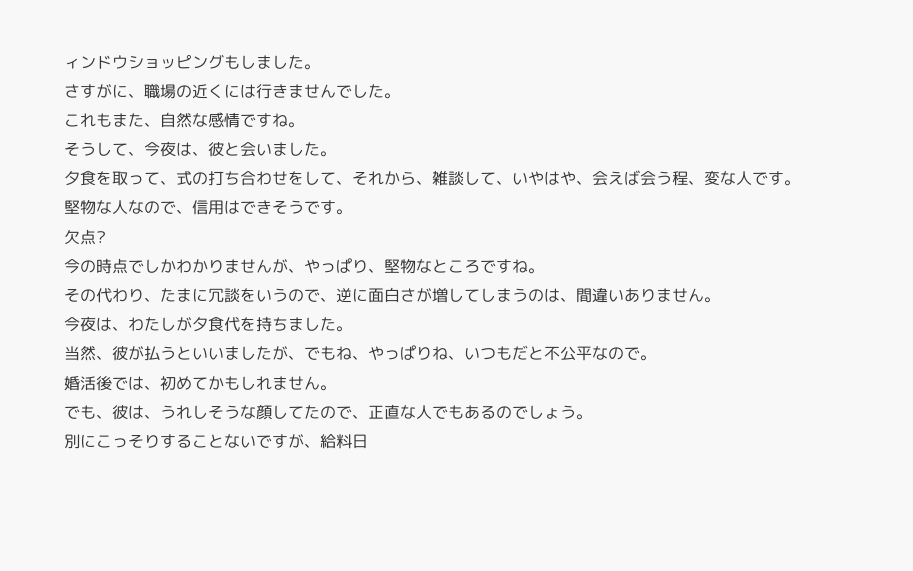ィンドウショッピングもしました。
さすがに、職場の近くには行きませんでした。
これもまた、自然な感情ですね。
そうして、今夜は、彼と会いました。
夕食を取って、式の打ち合わせをして、それから、雑談して、いやはや、会えば会う程、変な人です。
堅物な人なので、信用はできそうです。
欠点?
今の時点でしかわかりませんが、やっぱり、堅物なところですね。
その代わり、たまに冗談をいうので、逆に面白さが増してしまうのは、間違いありません。
今夜は、わたしが夕食代を持ちました。
当然、彼が払うといいましたが、でもね、やっぱりね、いつもだと不公平なので。
婚活後では、初めてかもしれません。
でも、彼は、うれしそうな顔してたので、正直な人でもあるのでしょう。
別にこっそりすることないですが、給料日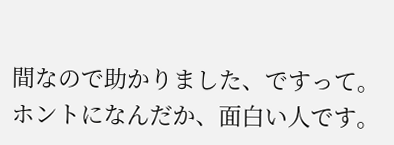間なので助かりました、ですって。
ホントになんだか、面白い人です。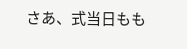さあ、式当日もも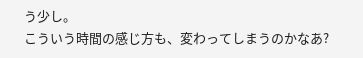う少し。
こういう時間の感じ方も、変わってしまうのかなあ?